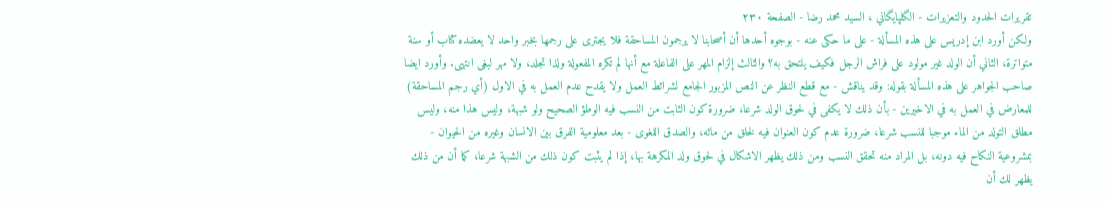تقريرات الحدود والتعزيرات - الگلپايگاني ، السيد محمد رضا - الصفحة ٢٣٠
ولكن أورد ابن إدريس على هذه المسألة - على ما حكى عنه - بوجوه أحدها أن أصحابنا لا يرجمون المساحقة فلا يجترى على رجمها بخبر واحد لا يعضده كتاب أو سنة متواترة، الثاني أن الولد غير مولود على فراش الرجل فكيف يلتحق به؟ والثالث إلزام المهر على الفاعلة مع أنها لم تكره المفعولة ولذا تجلد، ولا مهر لبغى انتهى. وأورد ايضا صاحب الجواهر على هذه المسألة بقوله: وقد يناقش - مع قطع النظر عن النص المزبور الجامع لشرائط العمل ولا يقدح عدم العمل به في الاول (أي رجم المساحقة) للمعارض في العمل به في الاخيرين - بأن ذلك لا يكفى في لحوق الولد شرعا، ضرورة كون الثابت من النسب فيه الوطؤ الصحيح ولو شبهة، وليس هذا منه، وليس مطلق التولد من الماء موجبا للنسب شرعا، ضرورة عدم كون العنوان فيه لخلق من مائه، والصدق اللغوى - بعد معلومية الفرق بين الانسان وغيره من الحيوان - بمشروعية النكاح فيه دونه، بل المراد منه تحقق النسب ومن ذلك يظهر الاشكال في لحوق ولد المكرهة بها، إذا لم يثبت كون ذلك من الشبهة شرعا، كما أن من ذلك يظهر لك أن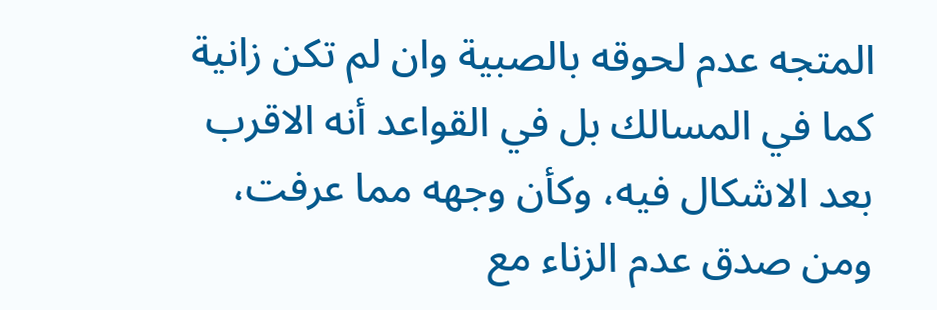المتجه عدم لحوقه بالصبية وان لم تكن زانية كما في المسالك بل في القواعد أنه الاقرب بعد الاشكال فيه، وكأن وجهه مما عرفت، ومن صدق عدم الزناء مع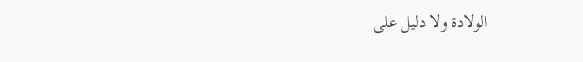الولادة ولا دليل على